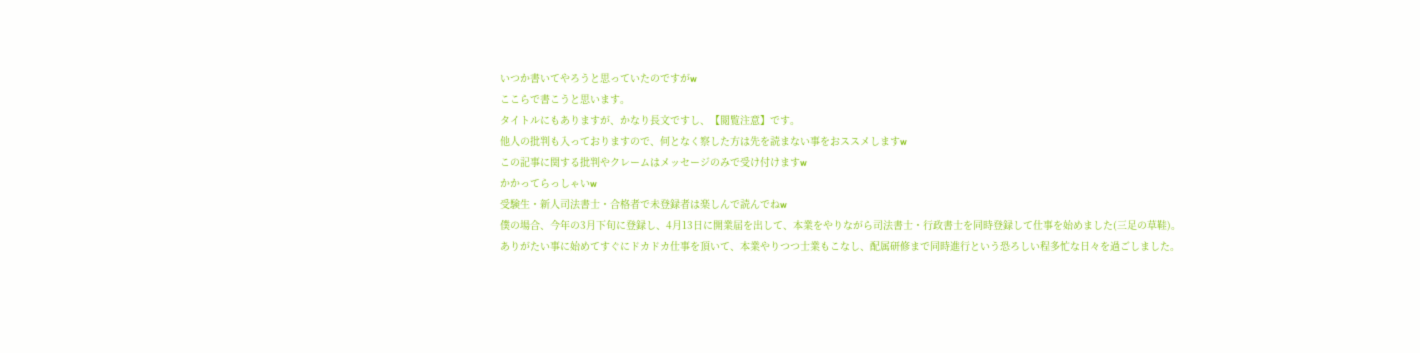いつか書いてやろうと思っていたのですがw
ここらで書こうと思います。
タイトルにもありますが、かなり長文ですし、【閲覧注意】です。
他人の批判も入っておりますので、何となく察した方は先を読まない事をおススメしますw
この記事に関する批判やクレームはメッセージのみで受け付けますw
かかってらっしゃいw
受験生・新人司法書士・合格者で未登録者は楽しんで読んでねw
僕の場合、今年の3月下旬に登録し、4月13日に開業届を出して、本業をやりながら司法書士・行政書士を同時登録して仕事を始めました(三足の草鞋)。
ありがたい事に始めてすぐにドカドカ仕事を頂いて、本業やりつつ士業もこなし、配属研修まで同時進行という恐ろしい程多忙な日々を過ごしました。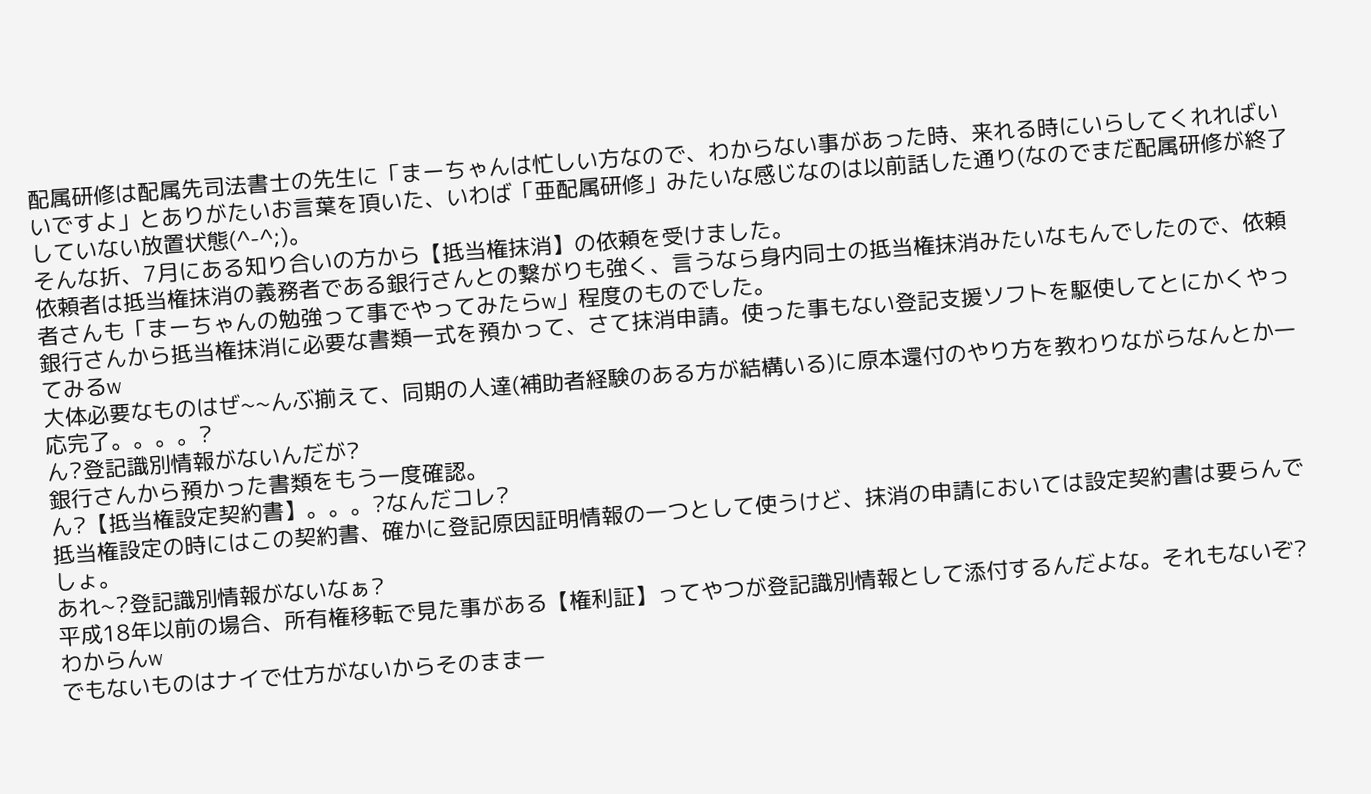配属研修は配属先司法書士の先生に「まーちゃんは忙しい方なので、わからない事があった時、来れる時にいらしてくれればいいですよ」とありがたいお言葉を頂いた、いわば「亜配属研修」みたいな感じなのは以前話した通り(なのでまだ配属研修が終了していない放置状態(^-^;)。
そんな折、7月にある知り合いの方から【抵当権抹消】の依頼を受けました。
依頼者は抵当権抹消の義務者である銀行さんとの繋がりも強く、言うなら身内同士の抵当権抹消みたいなもんでしたので、依頼者さんも「まーちゃんの勉強って事でやってみたらw」程度のものでした。
銀行さんから抵当権抹消に必要な書類一式を預かって、さて抹消申請。使った事もない登記支援ソフトを駆使してとにかくやってみるw
大体必要なものはぜ~~んぶ揃えて、同期の人達(補助者経験のある方が結構いる)に原本還付のやり方を教わりながらなんとか一応完了。。。。?
ん?登記識別情報がないんだが?
銀行さんから預かった書類をもう一度確認。
ん?【抵当権設定契約書】。。。?なんだコレ?
抵当権設定の時にはこの契約書、確かに登記原因証明情報の一つとして使うけど、抹消の申請においては設定契約書は要らんでしょ。
あれ~?登記識別情報がないなぁ?
平成18年以前の場合、所有権移転で見た事がある【権利証】ってやつが登記識別情報として添付するんだよな。それもないぞ?
わからんw
でもないものはナイで仕方がないからそのまま一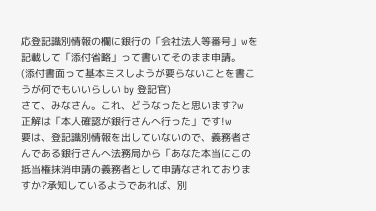応登記識別情報の欄に銀行の「会社法人等番号」wを記載して「添付省略」って書いてそのまま申請。
(添付書面って基本ミスしようが要らないことを書こうが何でもいいらしい by 登記官)
さて、みなさん。これ、どうなったと思います?w
正解は「本人確認が銀行さんへ行った」です!w
要は、登記識別情報を出していないので、義務者さんである銀行さんへ法務局から「あなた本当にこの抵当権抹消申請の義務者として申請なされておりますか?承知しているようであれば、別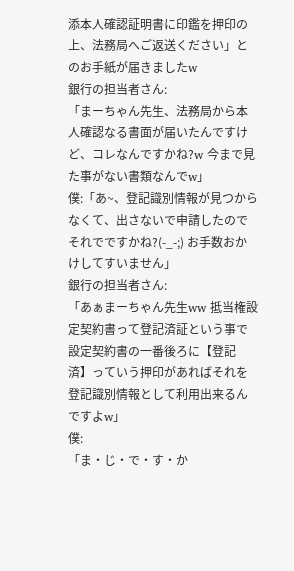添本人確認証明書に印鑑を押印の上、法務局へご返送ください」とのお手紙が届きましたw
銀行の担当者さん:
「まーちゃん先生、法務局から本人確認なる書面が届いたんですけど、コレなんですかね?w 今まで見た事がない書類なんでw」
僕:「あ~、登記識別情報が見つからなくて、出さないで申請したのでそれでですかね?(-_-;) お手数おかけしてすいません」
銀行の担当者さん:
「あぁまーちゃん先生ww 抵当権設定契約書って登記済証という事で設定契約書の一番後ろに【登記済】っていう押印があればそれを登記識別情報として利用出来るんですよw」
僕:
「ま・じ・で・す・か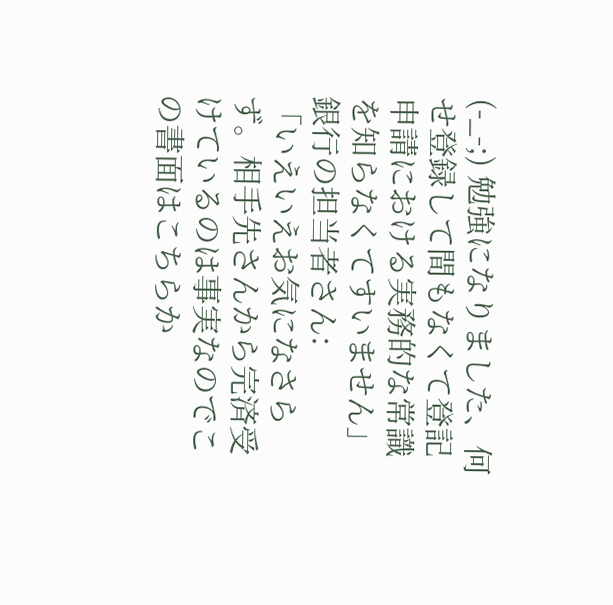(-_-;) 勉強になりました、何せ登録して間もなくて登記申請における実務的な常識を知らなくてすいません」
銀行の担当者さん:
「いえいえお気になさらず。相手先さんから完済受けているのは事実なのでこの書面はこちらか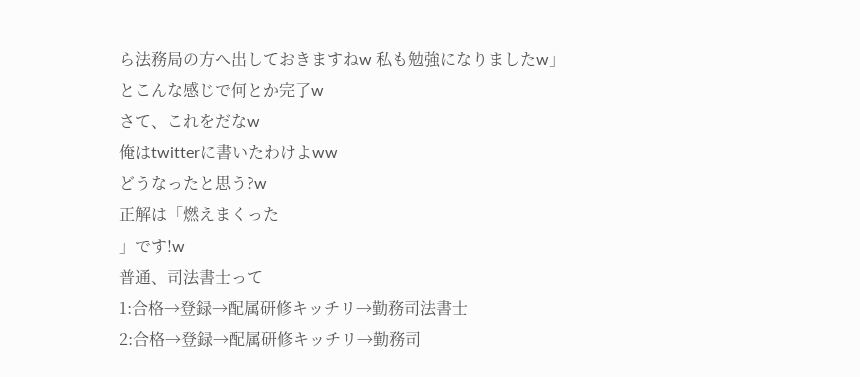ら法務局の方へ出しておきますねw 私も勉強になりましたw」
とこんな感じで何とか完了w
さて、これをだなw
俺はtwitterに書いたわけよww
どうなったと思う?w
正解は「燃えまくった
」です!w
普通、司法書士って
1:合格→登録→配属研修キッチリ→勤務司法書士
2:合格→登録→配属研修キッチリ→勤務司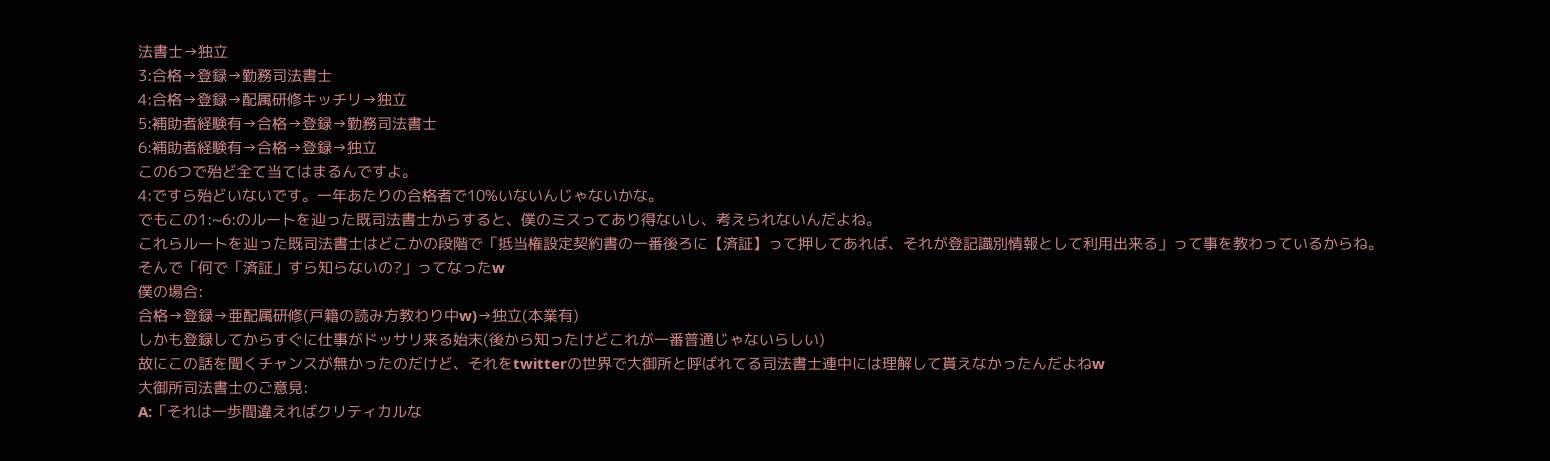法書士→独立
3:合格→登録→勤務司法書士
4:合格→登録→配属研修キッチリ→独立
5:補助者経験有→合格→登録→勤務司法書士
6:補助者経験有→合格→登録→独立
この6つで殆ど全て当てはまるんですよ。
4:ですら殆どいないです。一年あたりの合格者で10%いないんじゃないかな。
でもこの1:~6:のルートを辿った既司法書士からすると、僕のミスってあり得ないし、考えられないんだよね。
これらルートを辿った既司法書士はどこかの段階で「抵当権設定契約書の一番後ろに【済証】って押してあれば、それが登記識別情報として利用出来る」って事を教わっているからね。
そんで「何で「済証」すら知らないの?」ってなったw
僕の場合:
合格→登録→亜配属研修(戸籍の読み方教わり中w)→独立(本業有)
しかも登録してからすぐに仕事がドッサリ来る始末(後から知ったけどこれが一番普通じゃないらしい)
故にこの話を聞くチャンスが無かったのだけど、それをtwitterの世界で大御所と呼ばれてる司法書士連中には理解して貰えなかったんだよねw
大御所司法書士のご意見:
A:「それは一歩間違えればクリティカルな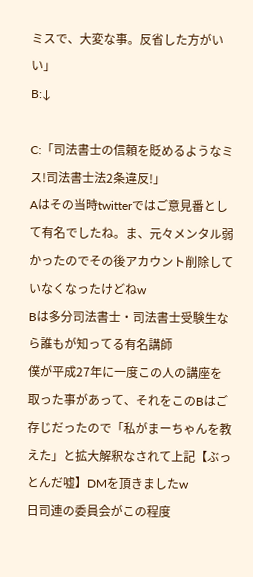ミスで、大変な事。反省した方がいい」
B:↓

C:「司法書士の信頼を貶めるようなミス!司法書士法2条違反!」
Aはその当時twitterではご意見番として有名でしたね。ま、元々メンタル弱かったのでその後アカウント削除していなくなったけどねw
Bは多分司法書士・司法書士受験生なら誰もが知ってる有名講師
僕が平成27年に一度この人の講座を取った事があって、それをこのBはご存じだったので「私がまーちゃんを教えた」と拡大解釈なされて上記【ぶっとんだ嘘】DMを頂きましたw
日司連の委員会がこの程度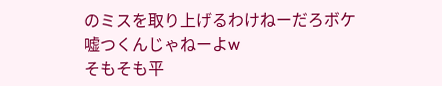のミスを取り上げるわけねーだろボケ
嘘つくんじゃねーよw
そもそも平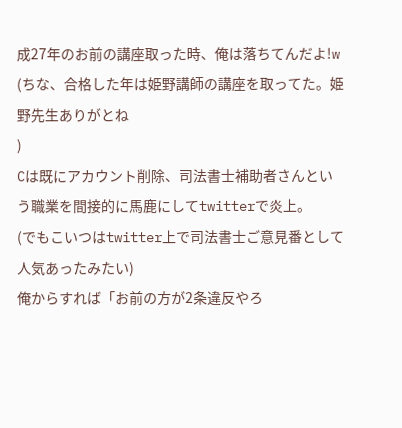成27年のお前の講座取った時、俺は落ちてんだよ!w
(ちな、合格した年は姫野講師の講座を取ってた。姫野先生ありがとね
)
Cは既にアカウント削除、司法書士補助者さんという職業を間接的に馬鹿にしてtwitterで炎上。
(でもこいつはtwitter上で司法書士ご意見番として人気あったみたい)
俺からすれば「お前の方が2条違反やろ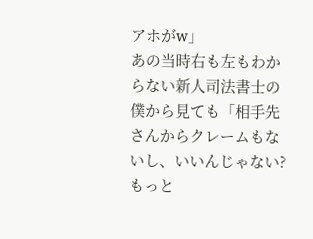アホがw」
あの当時右も左もわからない新人司法書士の僕から見ても「相手先さんからクレームもないし、いいんじゃない?もっと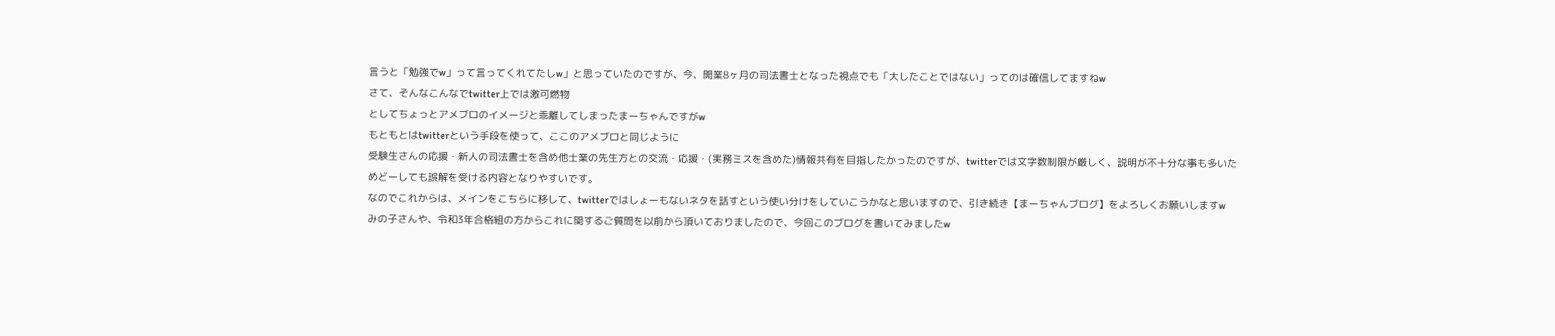言うと「勉強でw」って言ってくれてたしw」と思っていたのですが、今、開業8ヶ月の司法書士となった視点でも「大したことではない」ってのは確信してますねw
さて、そんなこんなでtwitter上では激可燃物
としてちょっとアメブロのイメージと乖離してしまったまーちゃんですがw
もともとはtwitterという手段を使って、ここのアメブロと同じように
受験生さんの応援・新人の司法書士を含め他士業の先生方との交流・応援・(実務ミスを含めた)情報共有を目指したかったのですが、twitterでは文字数制限が厳しく、説明が不十分な事も多いためどーしても誤解を受ける内容となりやすいです。
なのでこれからは、メインをこちらに移して、twitterではしょーもないネタを話すという使い分けをしていこうかなと思いますので、引き続き【まーちゃんブログ】をよろしくお願いしますw
みの子さんや、令和3年合格組の方からこれに関するご質問を以前から頂いておりましたので、今回このブログを書いてみましたw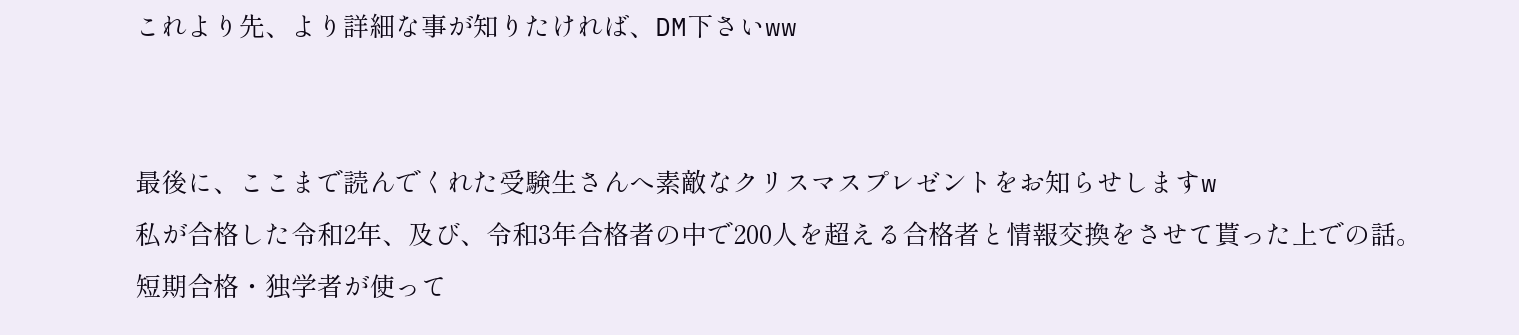これより先、より詳細な事が知りたければ、DM下さいww


最後に、ここまで読んでくれた受験生さんへ素敵なクリスマスプレゼントをお知らせしますw
私が合格した令和2年、及び、令和3年合格者の中で200人を超える合格者と情報交換をさせて貰った上での話。
短期合格・独学者が使って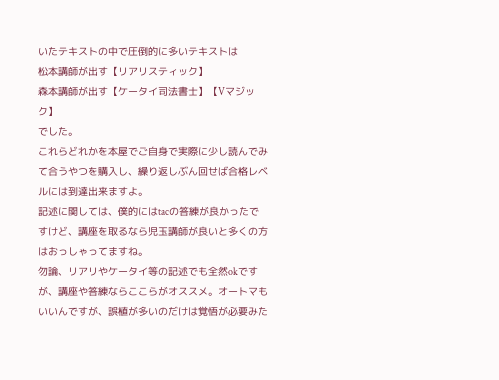いたテキストの中で圧倒的に多いテキストは
松本講師が出す【リアリスティック】
森本講師が出す【ケータイ司法書士】【Vマジック】
でした。
これらどれかを本屋でご自身で実際に少し読んでみて合うやつを購入し、繰り返しぶん回せば合格レベルには到達出来ますよ。
記述に関しては、僕的にはtacの答練が良かったですけど、講座を取るなら児玉講師が良いと多くの方はおっしゃってますね。
勿論、リアリやケータイ等の記述でも全然okですが、講座や答練ならここらがオススメ。オートマもいいんですが、誤植が多いのだけは覚悟が必要みた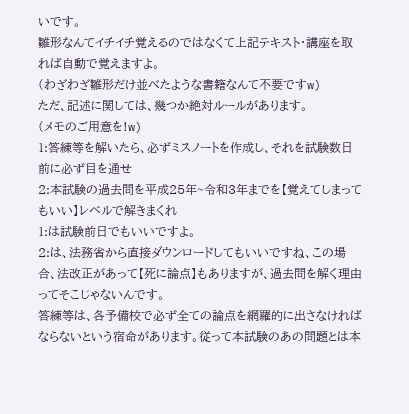いです。
雛形なんてイチイチ覚えるのではなくて上記テキスト・講座を取れば自動で覚えますよ。
(わざわざ雛形だけ並べたような書籍なんて不要ですw)
ただ、記述に関しては、幾つか絶対ルールがあります。
(メモのご用意を!w)
1:答練等を解いたら、必ずミスノートを作成し、それを試験数日前に必ず目を通せ
2:本試験の過去問を平成25年~令和3年までを【覚えてしまってもいい】レベルで解きまくれ
1:は試験前日でもいいですよ。
2:は、法務省から直接ダウンロードしてもいいですね、この場合、法改正があって【死に論点】もありますが、過去問を解く理由ってそこじゃないんです。
答練等は、各予備校で必ず全ての論点を網羅的に出さなければならないという宿命があります。従って本試験のあの問題とは本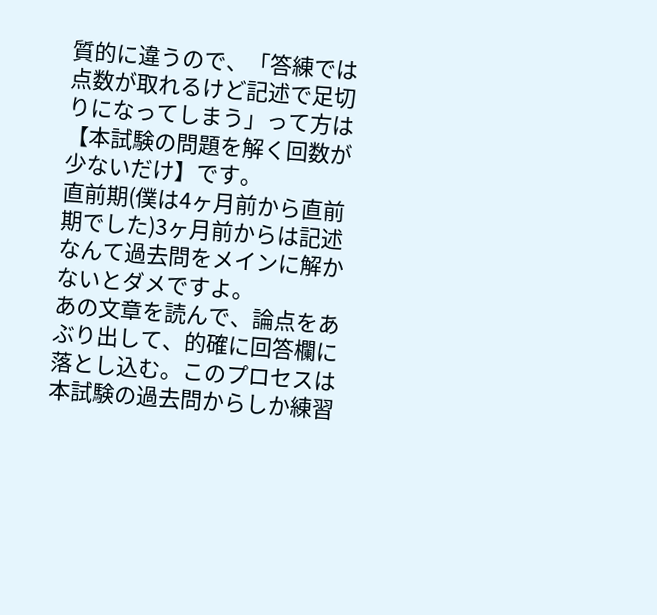質的に違うので、「答練では点数が取れるけど記述で足切りになってしまう」って方は【本試験の問題を解く回数が少ないだけ】です。
直前期(僕は4ヶ月前から直前期でした)3ヶ月前からは記述なんて過去問をメインに解かないとダメですよ。
あの文章を読んで、論点をあぶり出して、的確に回答欄に落とし込む。このプロセスは本試験の過去問からしか練習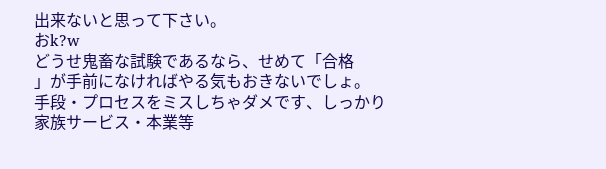出来ないと思って下さい。
おk?w
どうせ鬼畜な試験であるなら、せめて「合格
」が手前になければやる気もおきないでしょ。
手段・プロセスをミスしちゃダメです、しっかり家族サービス・本業等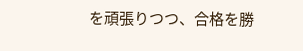を頑張りつつ、合格を勝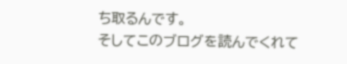ち取るんです。
そしてこのブログを読んでくれて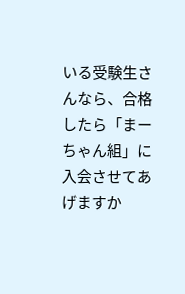いる受験生さんなら、合格したら「まーちゃん組」に入会させてあげますか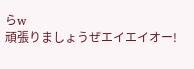らw
頑張りましょうぜエイエイオー!